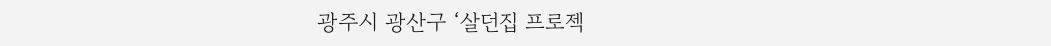광주시 광산구 ‘살던집 프로젝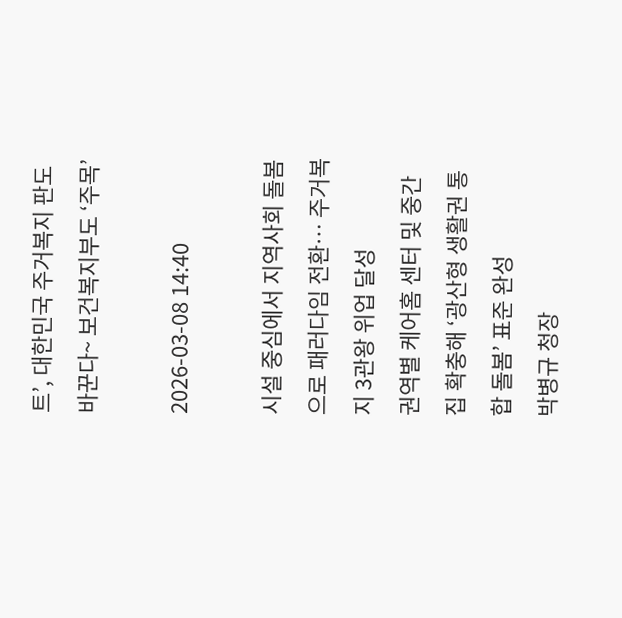트’, 대한민국 주거복지 판도 바꾼다~ 보건복지부도 ‘주목’

2026-03-08 14:40

시설 중심에서 지역사회 돌봄으로 패러다임 전환… 주거복지 3관왕 위업 달성
권역별 케어홈 센터 및 중간집 확충해 ‘광산형 생활권 통합 돌봄’ 표준 완성
박병규 청장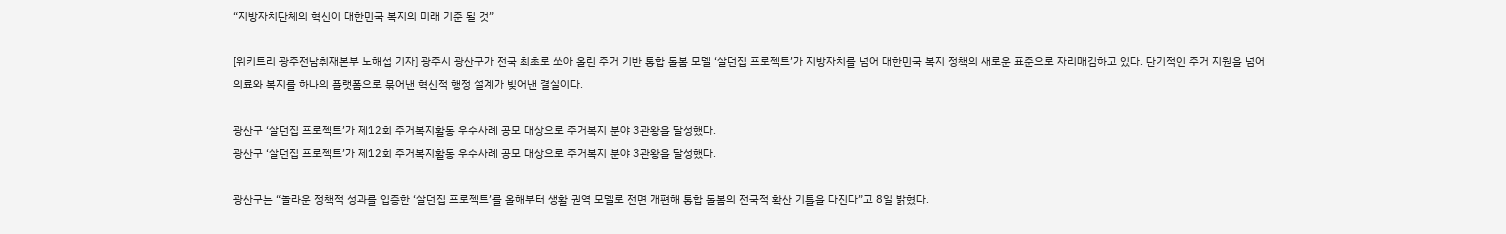“지방자치단체의 혁신이 대한민국 복지의 미래 기준 될 것”

[위키트리 광주전남취재본부 노해섭 기자] 광주시 광산구가 전국 최초로 쏘아 올린 주거 기반 통합 돌봄 모델 ‘살던집 프로젝트’가 지방자치를 넘어 대한민국 복지 정책의 새로운 표준으로 자리매김하고 있다. 단기적인 주거 지원을 넘어 의료와 복지를 하나의 플랫폼으로 묶어낸 혁신적 행정 설계가 빚어낸 결실이다.

광산구 ‘살던집 프로젝트’가 제12회 주거복지활동 우수사례 공모 대상으로 주거복지 분야 3관왕을 달성했다.
광산구 ‘살던집 프로젝트’가 제12회 주거복지활동 우수사례 공모 대상으로 주거복지 분야 3관왕을 달성했다.

광산구는 “놀라운 정책적 성과를 입증한 ‘살던집 프로젝트’를 올해부터 생활 권역 모델로 전면 개편해 통합 돌봄의 전국적 확산 기틀을 다진다”고 8일 밝혔다.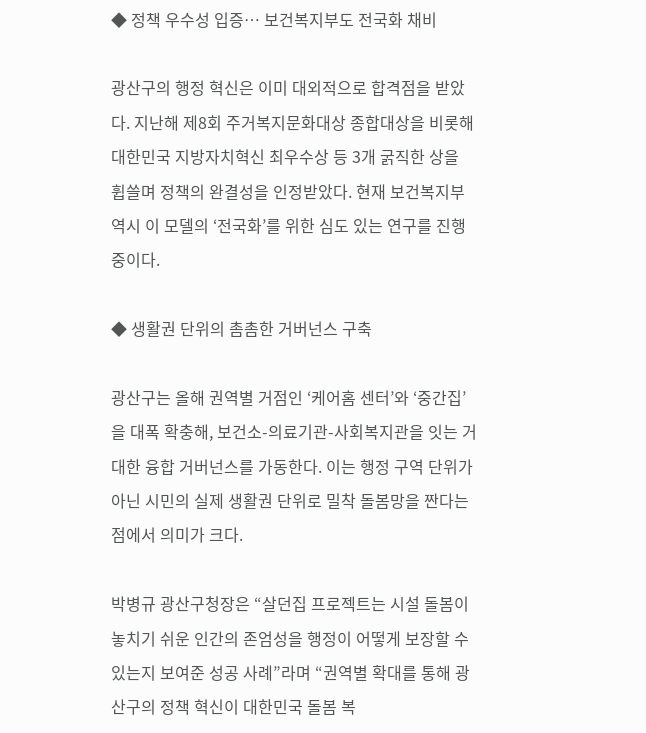◆ 정책 우수성 입증… 보건복지부도 전국화 채비

광산구의 행정 혁신은 이미 대외적으로 합격점을 받았다. 지난해 제8회 주거복지문화대상 종합대상을 비롯해 대한민국 지방자치혁신 최우수상 등 3개 굵직한 상을 휩쓸며 정책의 완결성을 인정받았다. 현재 보건복지부 역시 이 모델의 ‘전국화’를 위한 심도 있는 연구를 진행 중이다.

◆ 생활권 단위의 촘촘한 거버넌스 구축

광산구는 올해 권역별 거점인 ‘케어홈 센터’와 ‘중간집’을 대폭 확충해, 보건소-의료기관-사회복지관을 잇는 거대한 융합 거버넌스를 가동한다. 이는 행정 구역 단위가 아닌 시민의 실제 생활권 단위로 밀착 돌봄망을 짠다는 점에서 의미가 크다.

박병규 광산구청장은 “살던집 프로젝트는 시설 돌봄이 놓치기 쉬운 인간의 존엄성을 행정이 어떻게 보장할 수 있는지 보여준 성공 사례”라며 “권역별 확대를 통해 광산구의 정책 혁신이 대한민국 돌봄 복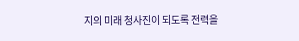지의 미래 청사진이 되도록 전력을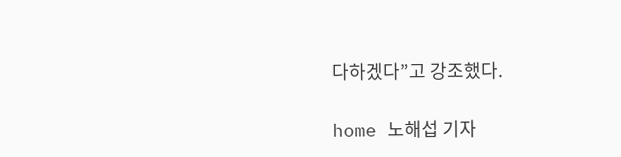다하겠다”고 강조했다.

home 노해섭 기자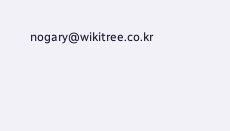nogary@wikitree.co.kr